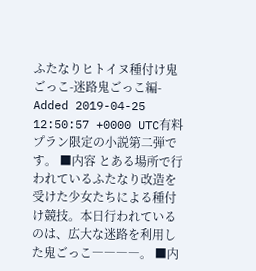ふたなりヒトイヌ種付け鬼ごっこ-迷路鬼ごっこ編-
Added 2019-04-25 12:50:57 +0000 UTC有料プラン限定の小説第二弾です。 ■内容 とある場所で行われているふたなり改造を受けた少女たちによる種付け競技。本日行われているのは、広大な迷路を利用した鬼ごっこ――――。 ■内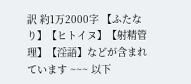訳 約1万2000字 【ふたなり】【ヒトイヌ】【射精管理】【淫語】などが含まれています ~~~ 以下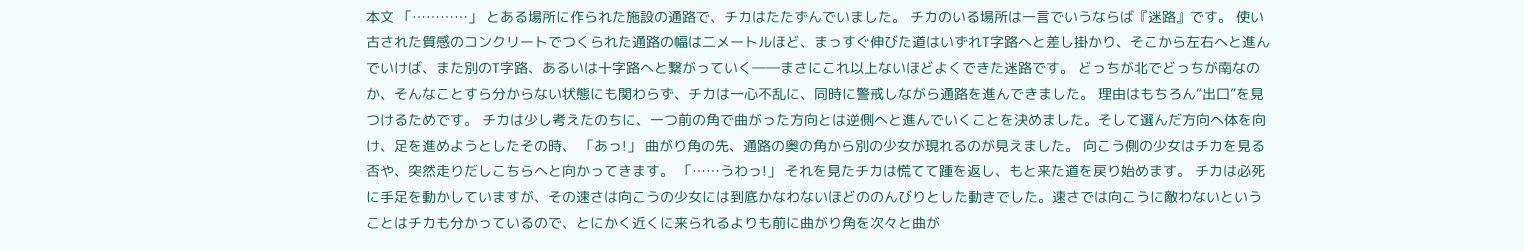本文 「…………」 とある場所に作られた施設の通路で、チカはたたずんでいました。 チカのいる場所は一言でいうならば『迷路』です。 使い古された質感のコンクリートでつくられた通路の幅は二メートルほど、まっすぐ伸びた道はいずれT字路へと差し掛かり、そこから左右へと進んでいけば、また別のT字路、あるいは十字路へと繋がっていく――まさにこれ以上ないほどよくできた迷路です。 どっちが北でどっちが南なのか、そんなことすら分からない状態にも関わらず、チカは一心不乱に、同時に警戒しながら通路を進んできました。 理由はもちろん“出口”を見つけるためです。 チカは少し考えたのちに、一つ前の角で曲がった方向とは逆側へと進んでいくことを決めました。そして選んだ方向へ体を向け、足を進めようとしたその時、 「あっ!」 曲がり角の先、通路の奥の角から別の少女が現れるのが見えました。 向こう側の少女はチカを見る否や、突然走りだしこちらへと向かってきます。 「……うわっ!」 それを見たチカは慌てて踵を返し、もと来た道を戻り始めます。 チカは必死に手足を動かしていますが、その速さは向こうの少女には到底かなわないほどののんびりとした動きでした。速さでは向こうに敵わないということはチカも分かっているので、とにかく近くに来られるよりも前に曲がり角を次々と曲が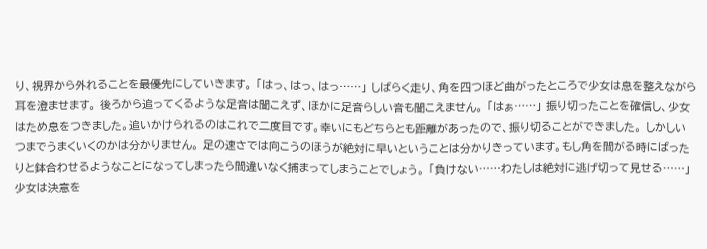り、視界から外れることを最優先にしていきます。 「はっ、はっ、はっ……」 しばらく走り、角を四つほど曲がったところで少女は息を整えながら耳を澄ませます。 後ろから追ってくるような足音は聞こえず、ほかに足音らしい音も聞こえません。 「はぁ……」 振り切ったことを確信し、少女はため息をつきました。追いかけられるのはこれで二度目です。幸いにもどちらとも距離があったので、振り切ることができました。 しかしいつまでうまくいくのかは分かりません。 足の速さでは向こうのほうが絶対に早いということは分かりきっています。もし角を間がる時にばったりと鉢合わせるようなことになってしまったら間違いなく捕まってしまうことでしょう。 「負けない……わたしは絶対に逃げ切って見せる……」 少女は決意を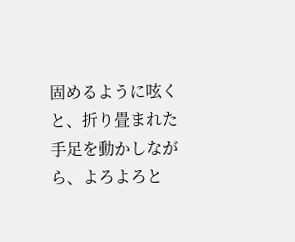固めるように呟くと、折り畳まれた手足を動かしながら、よろよろと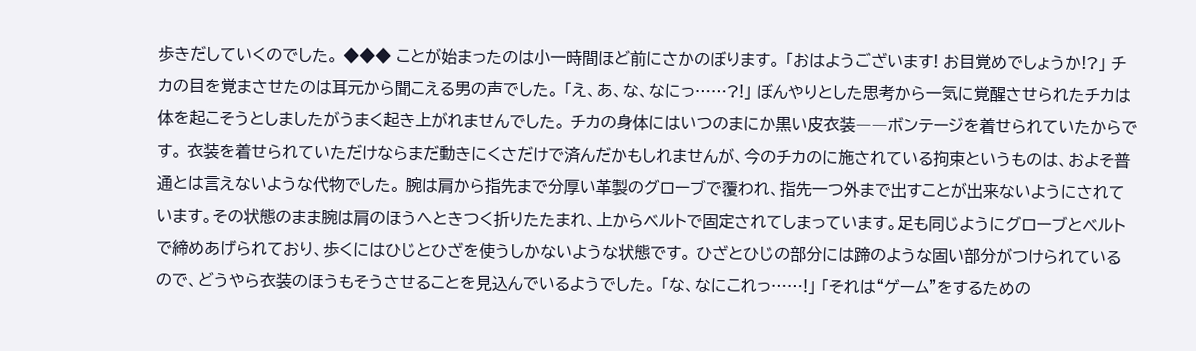歩きだしていくのでした。 ◆◆◆ ことが始まったのは小一時間ほど前にさかのぼります。 「おはようございます! お目覚めでしょうか!?」 チカの目を覚まさせたのは耳元から聞こえる男の声でした。 「え、あ、な、なにっ……?!」 ぼんやりとした思考から一気に覚醒させられたチカは体を起こそうとしましたがうまく起き上がれませんでした。 チカの身体にはいつのまにか黒い皮衣装――ボンテージを着せられていたからです。 衣装を着せられていただけならまだ動きにくさだけで済んだかもしれませんが、今のチカのに施されている拘束というものは、およそ普通とは言えないような代物でした。 腕は肩から指先まで分厚い革製のグローブで覆われ、指先一つ外まで出すことが出来ないようにされています。その状態のまま腕は肩のほうへときつく折りたたまれ、上からベルトで固定されてしまっています。足も同じようにグローブとベルトで締めあげられており、歩くにはひじとひざを使うしかないような状態です。 ひざとひじの部分には蹄のような固い部分がつけられているので、どうやら衣装のほうもそうさせることを見込んでいるようでした。 「な、なにこれっ……!」 「それは“ゲーム”をするための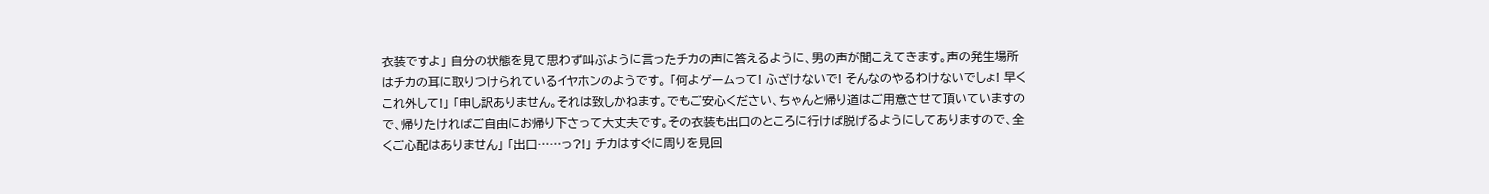衣装ですよ」 自分の状態を見て思わず叫ぶように言ったチカの声に答えるように、男の声が聞こえてきます。声の発生場所はチカの耳に取りつけられているイヤホンのようです。 「何よゲームって! ふざけないで! そんなのやるわけないでしょ! 早くこれ外して!」 「申し訳ありません。それは致しかねます。でもご安心ください、ちゃんと帰り道はご用意させて頂いていますので、帰りたければご自由にお帰り下さって大丈夫です。その衣装も出口のところに行けば脱げるようにしてありますので、全くご心配はありません」 「出口……っ?!」 チカはすぐに周りを見回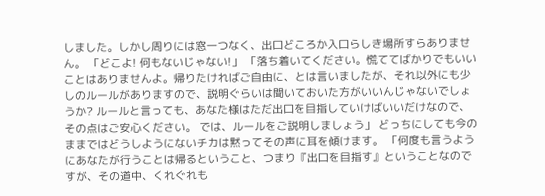しました。しかし周りには窓一つなく、出口どころか入口らしき場所すらありません。 「どこよ! 何もないじゃない!」 「落ち着いてください。慌ててばかりでもいいことはありませんよ。帰りたければご自由に、とは言いましたが、それ以外にも少しのルールがありますので、説明ぐらいは聞いておいた方がいいんじゃないでしょうか? ルールと言っても、あなた様はただ出口を目指していけばいいだけなので、その点はご安心ください。 では、ルールをご説明しましょう」 どっちにしても今のままではどうしようにないチカは黙ってその声に耳を傾けます。 「何度も言うようにあなたが行うことは帰るということ、つまり『出口を目指す』ということなのですが、その道中、くれぐれも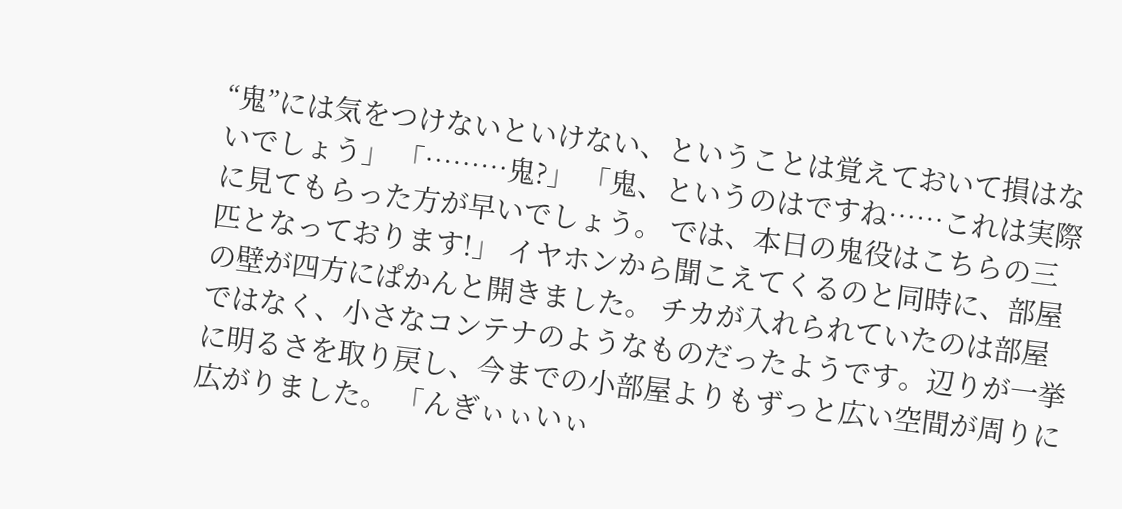“鬼”には気をつけないといけない、ということは覚えておいて損はないでしょう」 「………鬼?」 「鬼、というのはですね……これは実際に見てもらった方が早いでしょう。 では、本日の鬼役はこちらの三匹となっております!」 イヤホンから聞こえてくるのと同時に、部屋の壁が四方にぱかんと開きました。 チカが入れられていたのは部屋ではなく、小さなコンテナのようなものだったようです。辺りが一挙に明るさを取り戻し、今までの小部屋よりもずっと広い空間が周りに広がりました。 「んぎぃぃいぃ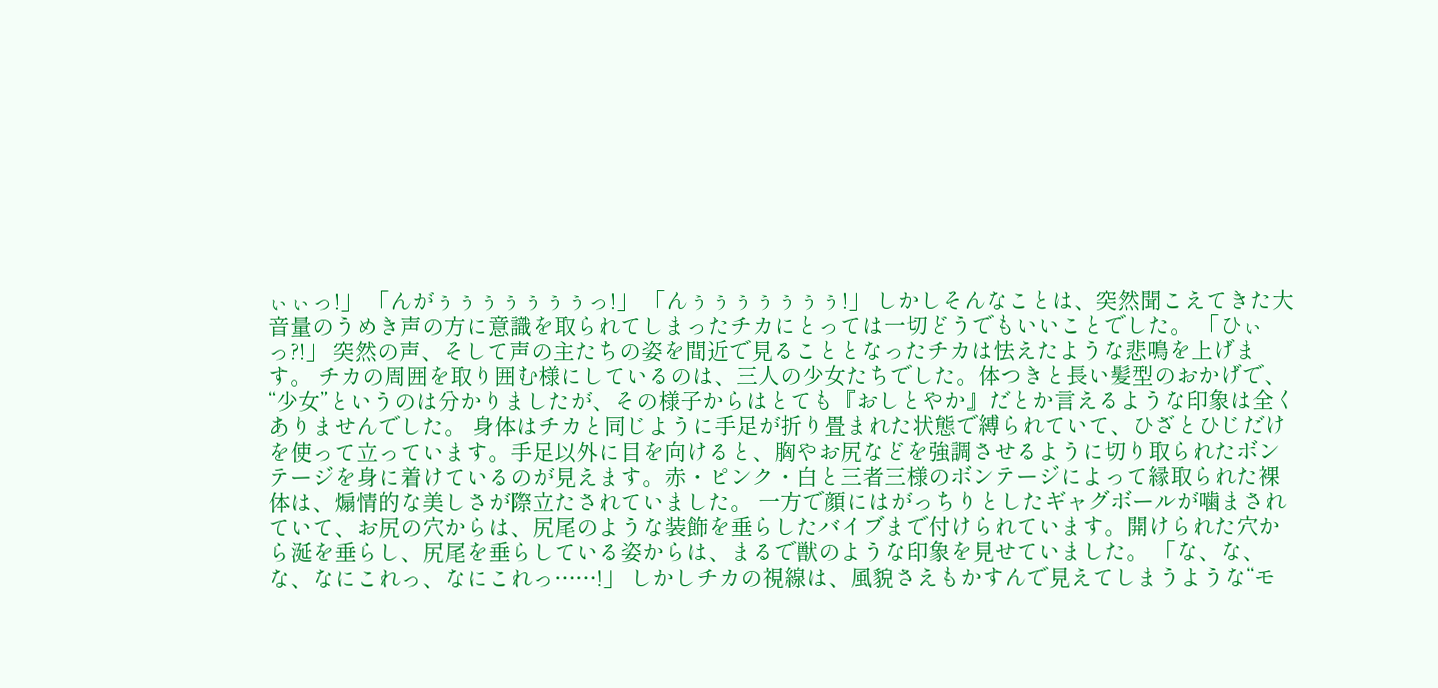ぃぃっ!」 「んがぅぅぅぅぅぅぅっ!」 「んぅぅぅぅぅぅぅ!」 しかしそんなことは、突然聞こえてきた大音量のうめき声の方に意識を取られてしまったチカにとっては一切どうでもいいことでした。 「ひぃっ?!」 突然の声、そして声の主たちの姿を間近で見ることとなったチカは怯えたような悲鳴を上げます。 チカの周囲を取り囲む様にしているのは、三人の少女たちでした。体つきと長い髪型のおかげで、“少女”というのは分かりましたが、その様子からはとても『おしとやか』だとか言えるような印象は全くありませんでした。 身体はチカと同じように手足が折り畳まれた状態で縛られていて、ひざとひじだけを使って立っています。手足以外に目を向けると、胸やお尻などを強調させるように切り取られたボンテージを身に着けているのが見えます。赤・ピンク・白と三者三様のボンテージによって縁取られた裸体は、煽情的な美しさが際立たされていました。 一方で顔にはがっちりとしたギャグボールが噛まされていて、お尻の穴からは、尻尾のような装飾を垂らしたバイブまで付けられています。開けられた穴から涎を垂らし、尻尾を垂らしている姿からは、まるで獣のような印象を見せていました。 「な、な、な、なにこれっ、なにこれっ……!」 しかしチカの視線は、風貌さえもかすんで見えてしまうような“モ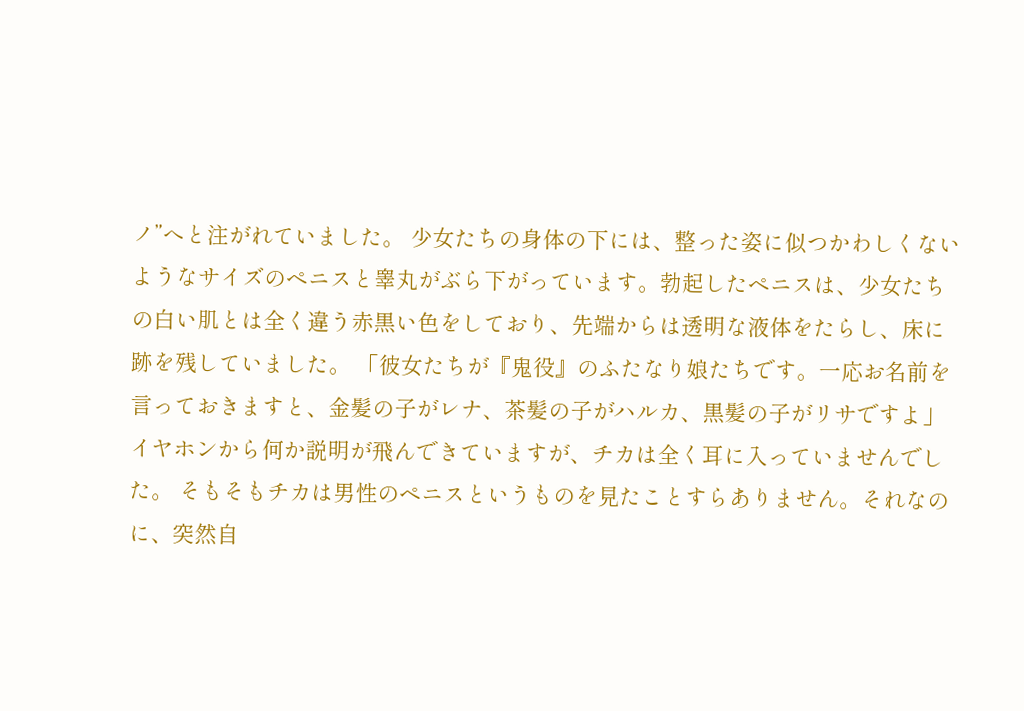ノ”へと注がれていました。 少女たちの身体の下には、整った姿に似つかわしくないようなサイズのペニスと睾丸がぶら下がっています。勃起したペニスは、少女たちの白い肌とは全く違う赤黒い色をしており、先端からは透明な液体をたらし、床に跡を残していました。 「彼女たちが『鬼役』のふたなり娘たちです。一応お名前を言っておきますと、金髪の子がレナ、茶髪の子がハルカ、黒髪の子がリサですよ」 イヤホンから何か説明が飛んできていますが、チカは全く耳に入っていませんでした。 そもそもチカは男性のペニスというものを見たことすらありません。それなのに、突然自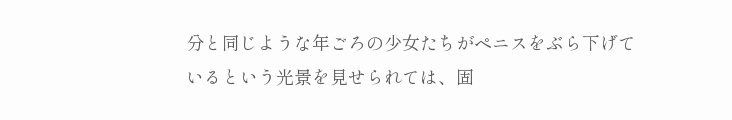分と同じような年ごろの少女たちがペニスをぶら下げているという光景を見せられては、固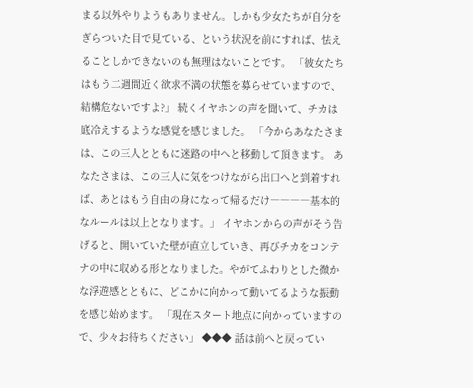まる以外やりようもありません。しかも少女たちが自分をぎらついた目で見ている、という状況を前にすれば、怯えることしかできないのも無理はないことです。 「彼女たちはもう二週間近く欲求不満の状態を募らせていますので、結構危ないですよ?」 続くイヤホンの声を聞いて、チカは底冷えするような感覚を感じました。 「今からあなたさまは、この三人とともに迷路の中へと移動して頂きます。 あなたさまは、この三人に気をつけながら出口へと到着すれば、あとはもう自由の身になって帰るだけ――――基本的なルールは以上となります。」 イヤホンからの声がそう告げると、開いていた壁が直立していき、再びチカをコンテナの中に収める形となりました。やがてふわりとした微かな浮遊感とともに、どこかに向かって動いてるような振動を感じ始めます。 「現在スタート地点に向かっていますので、少々お待ちください」 ◆◆◆ 話は前へと戻ってい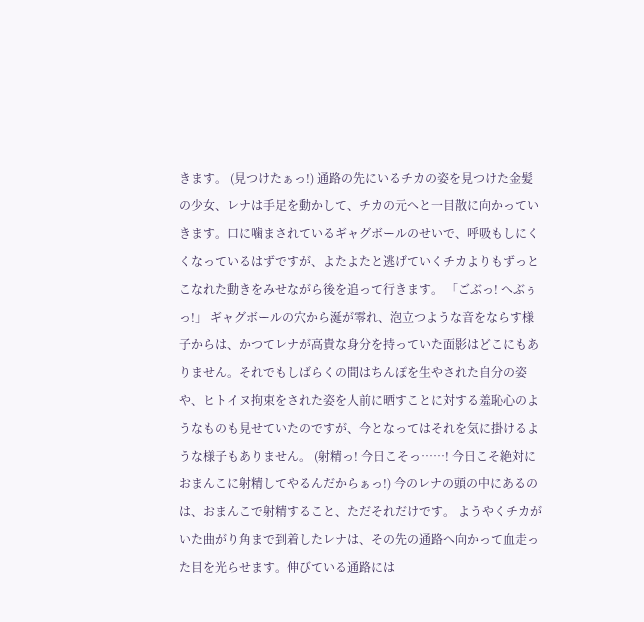きます。 (見つけたぁっ!) 通路の先にいるチカの姿を見つけた金髪の少女、レナは手足を動かして、チカの元へと一目散に向かっていきます。口に噛まされているギャグボールのせいで、呼吸もしにくくなっているはずですが、よたよたと逃げていくチカよりもずっとこなれた動きをみせながら後を追って行きます。 「ごぶっ! へぶぅっ!」 ギャグボールの穴から涎が零れ、泡立つような音をならす様子からは、かつてレナが高貴な身分を持っていた面影はどこにもありません。それでもしばらくの間はちんぽを生やされた自分の姿や、ヒトイヌ拘束をされた姿を人前に晒すことに対する羞恥心のようなものも見せていたのですが、今となってはそれを気に掛けるような様子もありません。 (射精っ! 今日こそっ……! 今日こそ絶対におまんこに射精してやるんだからぁっ!) 今のレナの頭の中にあるのは、おまんこで射精すること、ただそれだけです。 ようやくチカがいた曲がり角まで到着したレナは、その先の通路へ向かって血走った目を光らせます。伸びている通路には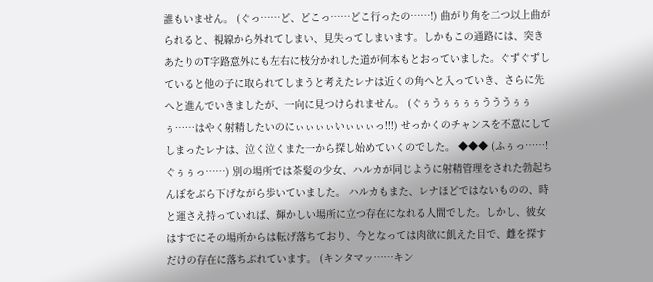誰もいません。 (ぐっ……ど、どこっ……どこ行ったの……!) 曲がり角を二つ以上曲がられると、視線から外れてしまい、見失ってしまいます。しかもこの通路には、突きあたりのT字路意外にも左右に枝分かれした道が何本もとおっていました。ぐずぐずしていると他の子に取られてしまうと考えたレナは近くの角へと入っていき、さらに先へと進んでいきましたが、一向に見つけられません。 (ぐぅうぅぅぅぅうううぅぅぅ……はやく射精したいのにぃぃぃぃいぃぃぃっ!!!) せっかくのチャンスを不意にしてしまったレナは、泣く泣くまた一から探し始めていくのでした。 ◆◆◆ (ふぅっ……! ぐぅぅっ……) 別の場所では茶髪の少女、ハルカが同じように射精管理をされた勃起ちんぽをぶら下げながら歩いていました。 ハルカもまた、レナほどではないものの、時と運さえ持っていれば、輝かしい場所に立つ存在になれる人間でした。しかし、彼女はすでにその場所からは転げ落ちており、今となっては肉欲に飢えた目で、雌を探すだけの存在に落ちぶれています。 (キンタマッ……キン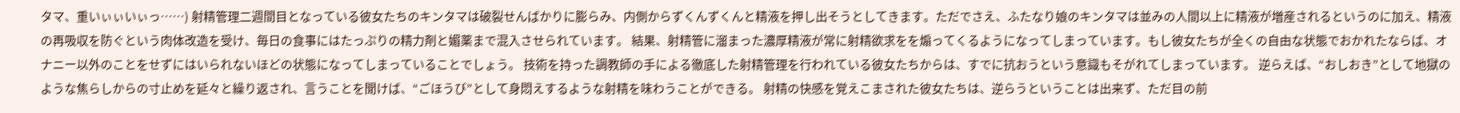タマ、重いぃぃいぃっ……) 射精管理二週間目となっている彼女たちのキンタマは破裂せんばかりに膨らみ、内側からずくんずくんと精液を押し出そうとしてきます。ただでさえ、ふたなり娘のキンタマは並みの人間以上に精液が増産されるというのに加え、精液の再吸収を防ぐという肉体改造を受け、毎日の食事にはたっぷりの精力剤と媚薬まで混入させられています。 結果、射精管に溜まった濃厚精液が常に射精欲求をを煽ってくるようになってしまっています。もし彼女たちが全くの自由な状態でおかれたならば、オナニー以外のことをせずにはいられないほどの状態になってしまっていることでしょう。 技術を持った調教師の手による徹底した射精管理を行われている彼女たちからは、すでに抗おうという意識もそがれてしまっています。 逆らえば、“おしおき”として地獄のような焦らしからの寸止めを延々と繰り返され、言うことを聞けば、“ごほうび”として身悶えするような射精を味わうことができる。 射精の快感を覚えこまされた彼女たちは、逆らうということは出来ず、ただ目の前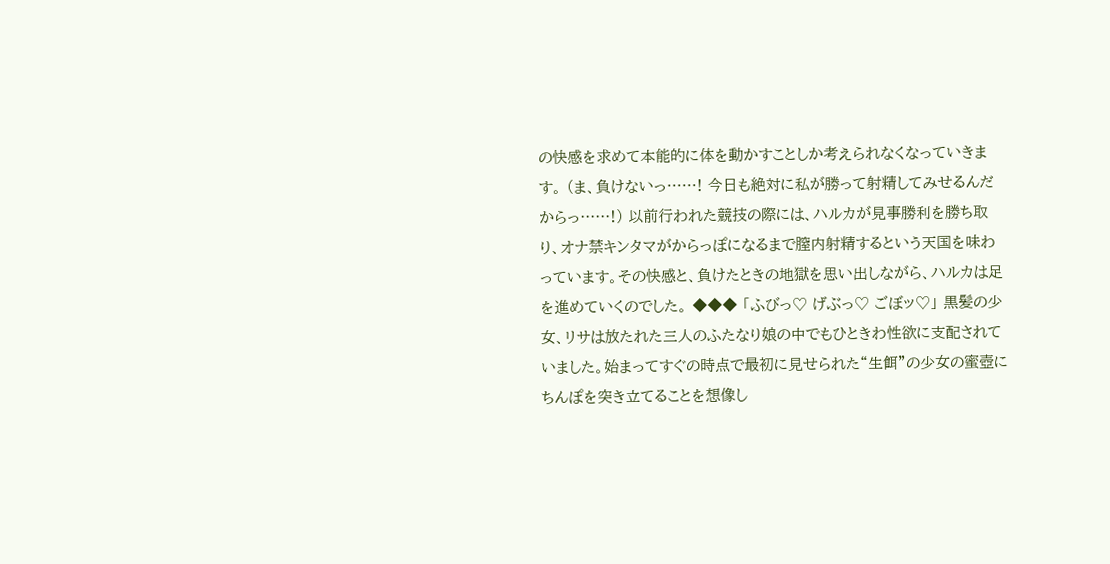の快感を求めて本能的に体を動かすことしか考えられなくなっていきます。 (ま、負けないっ……! 今日も絶対に私が勝って射精してみせるんだからっ……!) 以前行われた競技の際には、ハルカが見事勝利を勝ち取り、オナ禁キンタマがからっぽになるまで膣内射精するという天国を味わっています。その快感と、負けたときの地獄を思い出しながら、ハルカは足を進めていくのでした。 ◆◆◆ 「ふびっ♡ げぶっ♡ ごぼッ♡」 黒髪の少女、リサは放たれた三人のふたなり娘の中でもひときわ性欲に支配されていました。始まってすぐの時点で最初に見せられた“生餌”の少女の蜜壺にちんぽを突き立てることを想像し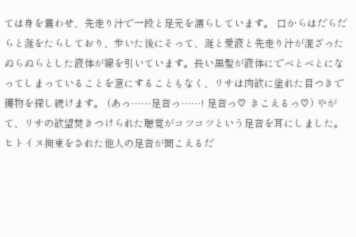ては身を震わせ、先走り汁で一段と足元を濡らしています。 口からはだらだらと涎をたらしており、歩いた後にそって、涎と愛液と先走り汁が混ざったぬらぬらとした液体が線を引いています。長い黒髪が液体にでべとべとになってしまっていることを意にすることもなく、リサは肉欲に塗れた目つきで獲物を探し続けます。 (あっ……足音っ……! 足音っ♡ きこえるっ♡) やがて、リサの欲望焚きつけられた聴覚がコツコツという足音を耳にしました。ヒトイヌ拘束をされた他人の足音が聞こえるだ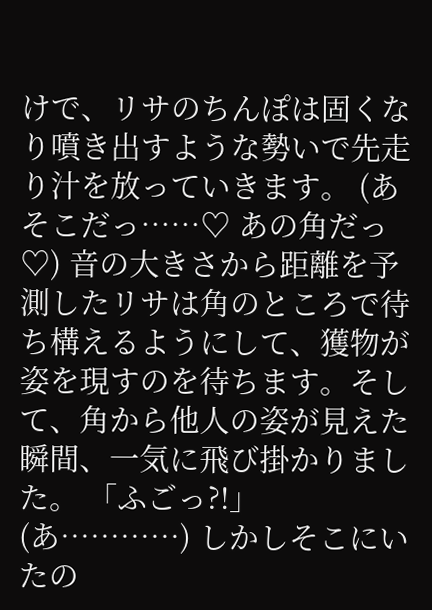けで、リサのちんぽは固くなり噴き出すような勢いで先走り汁を放っていきます。 (あそこだっ……♡ あの角だっ♡) 音の大きさから距離を予測したリサは角のところで待ち構えるようにして、獲物が姿を現すのを待ちます。そして、角から他人の姿が見えた瞬間、一気に飛び掛かりました。 「ふごっ?!」 (あ…………) しかしそこにいたの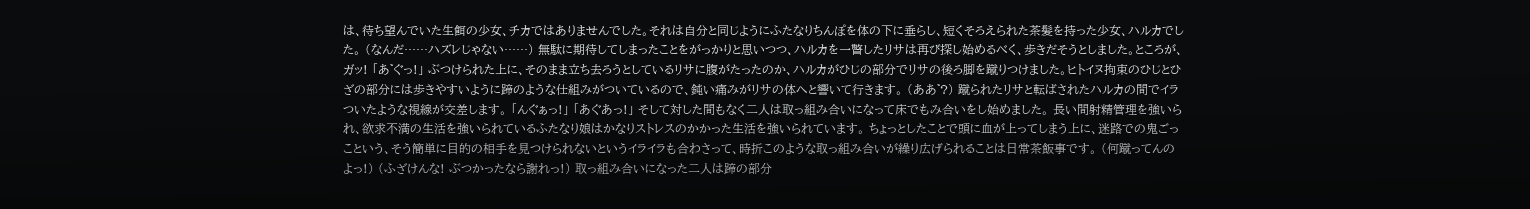は、待ち望んでいた生餌の少女、チカではありませんでした。それは自分と同じようにふたなりちんぽを体の下に垂らし、短くそろえられた茶髪を持った少女、ハルカでした。 (なんだ……ハズレじゃない……) 無駄に期待してしまったことをがっかりと思いつつ、ハルカを一瞥したリサは再び探し始めるべく、歩きだそうとしました。ところが、 ガッ! 「あ゛ぐっ!」 ぶつけられた上に、そのまま立ち去ろうとしているリサに腹がたったのか、ハルカがひじの部分でリサの後ろ脚を蹴りつけました。ヒトイヌ拘束のひじとひざの部分には歩きやすいように蹄のような仕組みがついているので、鈍い痛みがリサの体へと響いて行きます。 (ああ゛?) 蹴られたリサと転ばされたハルカの間でイラついたような視線が交差します。 「んぐぁっ!」 「あぐあっ!」 そして対した間もなく二人は取っ組み合いになって床でもみ合いをし始めました。 長い間射精管理を強いられ、欲求不満の生活を強いられているふたなり娘はかなりストレスのかかった生活を強いられています。 ちょっとしたことで頭に血が上ってしまう上に、迷路での鬼ごっこという、そう簡単に目的の相手を見つけられないというイライラも合わさって、時折このような取っ組み合いが繰り広げられることは日常茶飯事です。 (何蹴ってんのよっ!) (ふざけんな! ぶつかったなら謝れっ!) 取っ組み合いになった二人は蹄の部分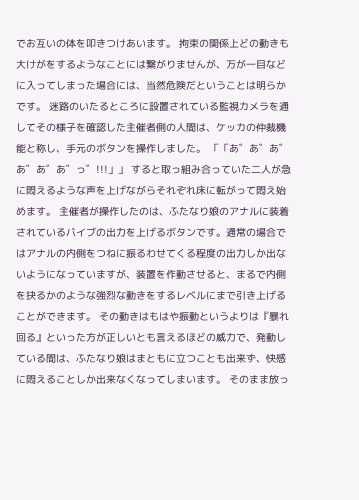でお互いの体を叩きつけあいます。 拘束の関係上どの動きも大けがをするようなことには繋がりませんが、万が一目などに入ってしまった場合には、当然危険だということは明らかです。 迷路のいたるところに設置されている監視カメラを通してその様子を確認した主催者側の人間は、ケッカの仲裁機能と称し、手元のボタンを操作しました。 「「あ゛あ゛あ゛あ゛あ゛あ゛っ゛!!!」」 すると取っ組み合っていた二人が急に悶えるような声を上げながらそれぞれ床に転がって悶え始めます。 主催者が操作したのは、ふたなり娘のアナルに装着されているバイブの出力を上げるボタンです。通常の場合ではアナルの内側をつねに振るわせてくる程度の出力しか出ないようになっていますが、装置を作動させると、まるで内側を抉るかのような強烈な動きをするレベルにまで引き上げることができます。 その動きはもはや振動というよりは『暴れ回る』といった方が正しいとも言えるほどの威力で、発動している間は、ふたなり娘はまともに立つことも出来ず、快感に悶えることしか出来なくなってしまいます。 そのまま放っ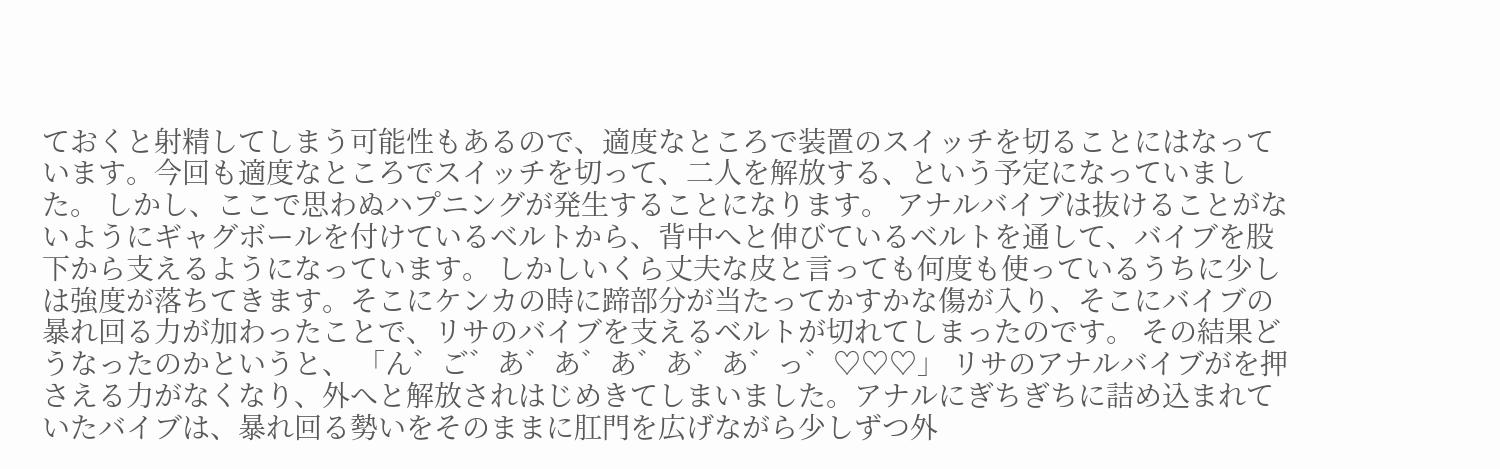ておくと射精してしまう可能性もあるので、適度なところで装置のスイッチを切ることにはなっています。今回も適度なところでスイッチを切って、二人を解放する、という予定になっていました。 しかし、ここで思わぬハプニングが発生することになります。 アナルバイブは抜けることがないようにギャグボールを付けているベルトから、背中へと伸びているベルトを通して、バイブを股下から支えるようになっています。 しかしいくら丈夫な皮と言っても何度も使っているうちに少しは強度が落ちてきます。そこにケンカの時に蹄部分が当たってかすかな傷が入り、そこにバイブの暴れ回る力が加わったことで、リサのバイブを支えるベルトが切れてしまったのです。 その結果どうなったのかというと、 「ん゛ご゛あ゛あ゛あ゛あ゛あ゛っ゛♡♡♡」 リサのアナルバイブがを押さえる力がなくなり、外へと解放されはじめきてしまいました。アナルにぎちぎちに詰め込まれていたバイブは、暴れ回る勢いをそのままに肛門を広げながら少しずつ外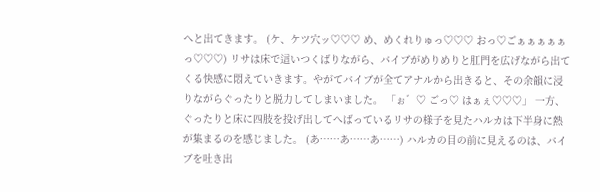へと出てきます。 (ケ、ケツ穴ッ♡♡♡ め、めくれりゅっ♡♡♡ おっ♡ごぁぁぁぁぁっ♡♡♡) リサは床で這いつくばりながら、バイブがめりめりと肛門を広げながら出てくる快感に悶えていきます。やがてバイブが全てアナルから出きると、その余韻に浸りながらぐったりと脱力してしまいました。 「ぉ゛♡ ごっ♡ はぁぇ♡♡♡」 一方、ぐったりと床に四肢を投げ出してへばっているリサの様子を見たハルカは下半身に熱が集まるのを感じました。 (あ……あ……あ……) ハルカの目の前に見えるのは、バイブを吐き出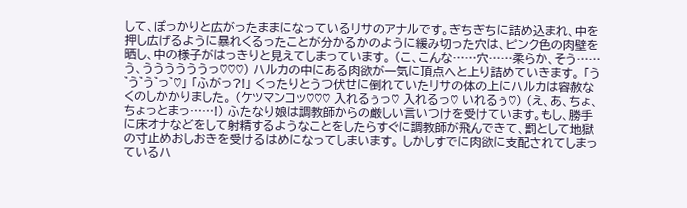して、ぽっかりと広がったままになっているリサのアナルです。ぎちぎちに詰め込まれ、中を押し広げるように暴れくるったことが分かるかのように緩み切った穴は、ピンク色の肉壁を晒し、中の様子がはっきりと見えてしまっています。 (こ、こんな……穴……柔らか、そう……う、ううううううっ♡♡♡) ハルカの中にある肉欲が一気に頂点へと上り詰めていきます。 「う゛う゛う゛っ゛♡」 「ふがっ?!」 くったりとうつ伏せに倒れていたリサの体の上にハルカは容赦なくのしかかりました。 (ケツマンコッ♡♡♡ 入れるぅっ♡ 入れるっ♡ いれるぅ♡) (え、あ、ちょ、ちょっとまっ……!) ふたなり娘は調教師からの厳しい言いつけを受けています。もし、勝手に床オナなどをして射精するようなことをしたらすぐに調教師が飛んできて、罰として地獄の寸止めおしおきを受けるはめになってしまいます。 しかしすでに肉欲に支配されてしまっているハ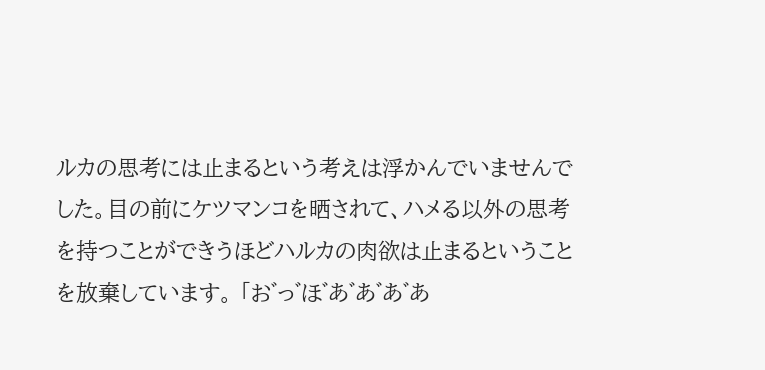ルカの思考には止まるという考えは浮かんでいませんでした。目の前にケツマンコを晒されて、ハメる以外の思考を持つことができうほどハルカの肉欲は止まるということを放棄しています。 「お゛っ゛ほ゛あ゛あ゛あ゛あ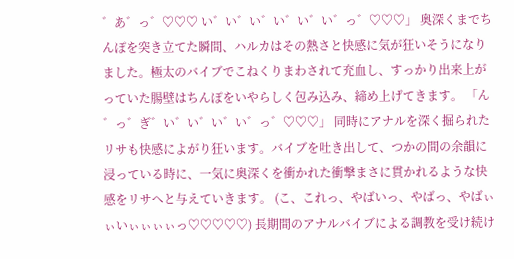゛あ゛っ゛♡♡♡ い゛い゛い゛い゛い゛い゛っ゛♡♡♡」 奥深くまでちんぽを突き立てた瞬間、ハルカはその熱さと快感に気が狂いそうになりました。極太のバイブでこねくりまわされて充血し、すっかり出来上がっていた腸壁はちんぽをいやらしく包み込み、締め上げてきます。 「ん゛っ゛ぎ゛い゛い゛い゛い゛っ゛♡♡♡」 同時にアナルを深く掘られたリサも快感によがり狂います。バイブを吐き出して、つかの間の余韻に浸っている時に、一気に奥深くを衝かれた衝撃まさに貫かれるような快感をリサへと与えていきます。 (こ、これっ、やばいっ、やばっ、やばぃぃいぃぃぃぃっ♡♡♡♡♡) 長期間のアナルバイブによる調教を受け続け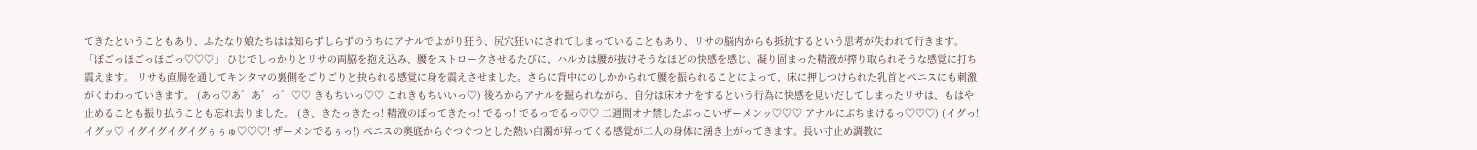てきたということもあり、ふたなり娘たちはは知らずしらずのうちにアナルでよがり狂う、尻穴狂いにされてしまっていることもあり、リサの脳内からも抵抗するという思考が失われて行きます。 「ぼごっほごっほごっ♡♡♡」 ひじでしっかりとリサの両脇を抱え込み、腰をストロークさせるたびに、ハルカは腰が抜けそうなほどの快感を感じ、凝り固まった精液が搾り取られそうな感覚に打ち震えます。 リサも直腸を通してキンタマの裏側をごりごりと抉られる感覚に身を震えさせました。さらに背中にのしかかられて腰を振られることによって、床に押しつけられた乳首とペニスにも刺激がくわわっていきます。 (あっ♡あ゛あ゛っ゛♡♡ きもちいっ♡♡ これきもちいいっ♡) 後ろからアナルを掘られながら、自分は床オナをするという行為に快感を見いだしてしまったリサは、もはや止めることも振り払うことも忘れ去りました。 (き、きたっきたっ! 精液のぼってきたっ! でるっ! でるっでるっ♡♡ 二週間オナ禁したぶっこいザーメンッ♡♡♡ アナルにぶちまけるっ♡♡♡) (イグっ! イグッ♡ イグイグイグイグぅぅゅ♡♡♡! ザーメンでるぅっ!) ペニスの奥底からぐつぐつとした熱い白濁が昇ってくる感覚が二人の身体に湧き上がってきます。長い寸止め調教に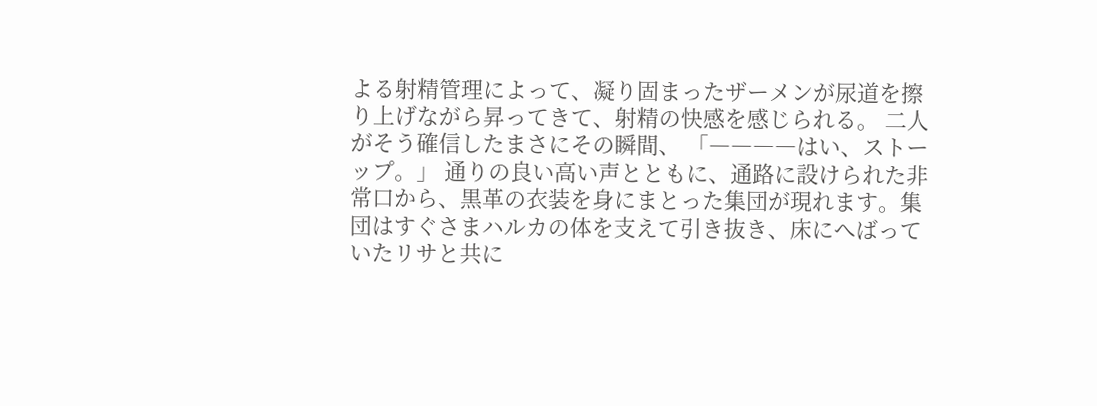よる射精管理によって、凝り固まったザーメンが尿道を擦り上げながら昇ってきて、射精の快感を感じられる。 二人がそう確信したまさにその瞬間、 「――――はい、ストーップ。」 通りの良い高い声とともに、通路に設けられた非常口から、黒革の衣装を身にまとった集団が現れます。集団はすぐさまハルカの体を支えて引き抜き、床にへばっていたリサと共に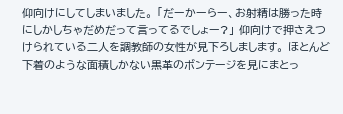仰向けにしてしまいました。 「だーかーらー、お射精は勝った時にしかしちゃだめだって言ってるでしょー?」 仰向けで押さえつけられている二人を調教師の女性が見下ろしまします。 ほとんど下着のような面積しかない黒革のボンテージを見にまとっ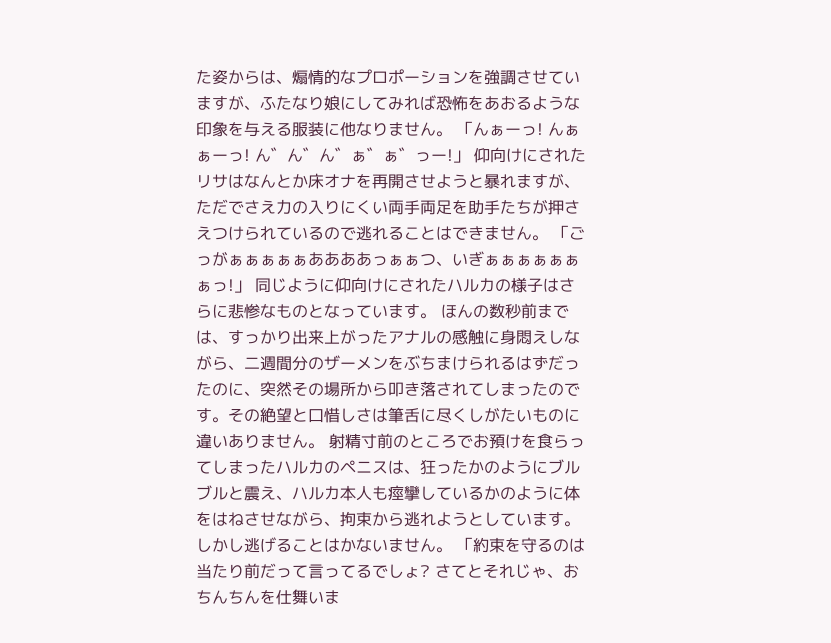た姿からは、煽情的なプロポーションを強調させていますが、ふたなり娘にしてみれば恐怖をあおるような印象を与える服装に他なりません。 「んぁーっ! んぁぁーっ! ん゛ん゛ん゛ぁ゛ぁ゛っー!」 仰向けにされたリサはなんとか床オナを再開させようと暴れますが、ただでさえ力の入りにくい両手両足を助手たちが押さえつけられているので逃れることはできません。 「ごっがぁぁぁぁぁああああっぁぁつ、いぎぁぁぁぁぁぁぁっ!」 同じように仰向けにされたハルカの様子はさらに悲惨なものとなっています。 ほんの数秒前までは、すっかり出来上がったアナルの感触に身悶えしながら、二週間分のザーメンをぶちまけられるはずだったのに、突然その場所から叩き落されてしまったのです。その絶望と口惜しさは筆舌に尽くしがたいものに違いありません。 射精寸前のところでお預けを食らってしまったハルカのペニスは、狂ったかのようにブルブルと震え、ハルカ本人も痙攣しているかのように体をはねさせながら、拘束から逃れようとしています。しかし逃げることはかないません。 「約束を守るのは当たり前だって言ってるでしょ? さてとそれじゃ、おちんちんを仕舞いま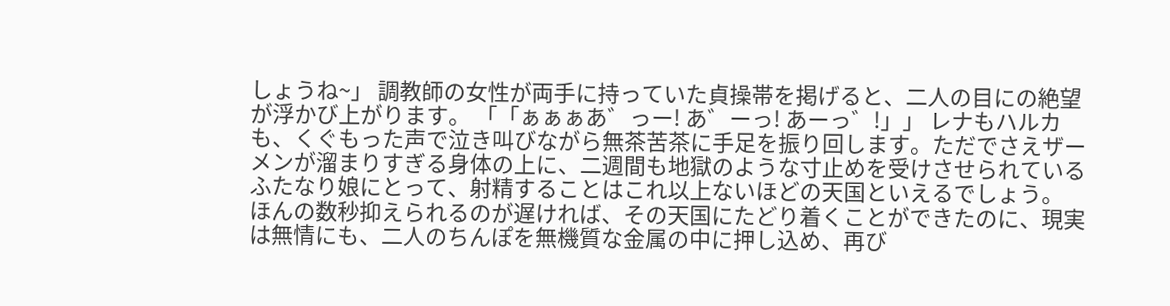しょうね~」 調教師の女性が両手に持っていた貞操帯を掲げると、二人の目にの絶望が浮かび上がります。 「「ぁぁぁあ゛っー! あ゛ーっ! あーっ゛!」」 レナもハルカも、くぐもった声で泣き叫びながら無茶苦茶に手足を振り回します。ただでさえザーメンが溜まりすぎる身体の上に、二週間も地獄のような寸止めを受けさせられているふたなり娘にとって、射精することはこれ以上ないほどの天国といえるでしょう。 ほんの数秒抑えられるのが遅ければ、その天国にたどり着くことができたのに、現実は無情にも、二人のちんぽを無機質な金属の中に押し込め、再び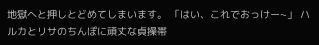地獄へと押しとどめてしまいます。 「はい、これでおっけー~」 ハルカとリサのちんぽに頑丈な貞操帯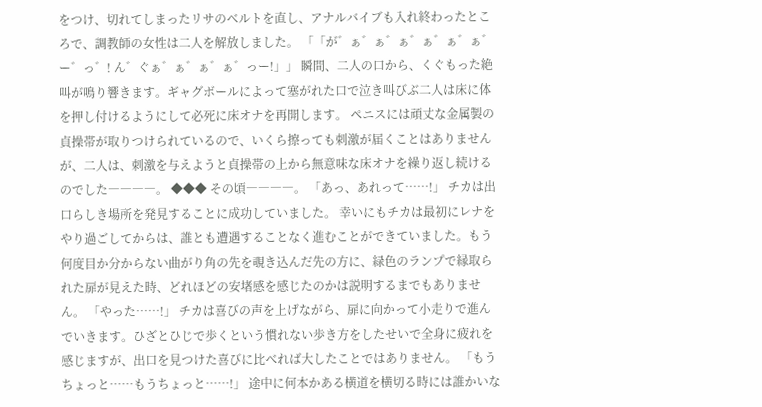をつけ、切れてしまったリサのベルトを直し、アナルバイブも入れ終わったところで、調教師の女性は二人を解放しました。 「「が゛ぁ゛ぁ゛ぁ゛ぁ゛ぁ゛ぁ゛ー゛っ゛! ん゛ぐぁ゛ぁ゛ぁ゛ぁ゛っー!」」 瞬間、二人の口から、くぐもった絶叫が鳴り響きます。ギャグボールによって塞がれた口で泣き叫びぶ二人は床に体を押し付けるようにして必死に床オナを再開します。 ペニスには頑丈な金属製の貞操帯が取りつけられているので、いくら擦っても刺激が届くことはありませんが、二人は、刺激を与えようと貞操帯の上から無意味な床オナを繰り返し続けるのでした――――。 ◆◆◆ その頃――――。 「あっ、あれって……!」 チカは出口らしき場所を発見することに成功していました。 幸いにもチカは最初にレナをやり過ごしてからは、誰とも遭遇することなく進むことができていました。もう何度目か分からない曲がり角の先を覗き込んだ先の方に、緑色のランプで縁取られた扉が見えた時、どれほどの安堵感を感じたのかは説明するまでもありません。 「やった……!」 チカは喜びの声を上げながら、扉に向かって小走りで進んでいきます。ひざとひじで歩くという慣れない歩き方をしたせいで全身に疲れを感じますが、出口を見つけた喜びに比べれば大したことではありません。 「もうちょっと……もうちょっと……!」 途中に何本かある横道を横切る時には誰かいな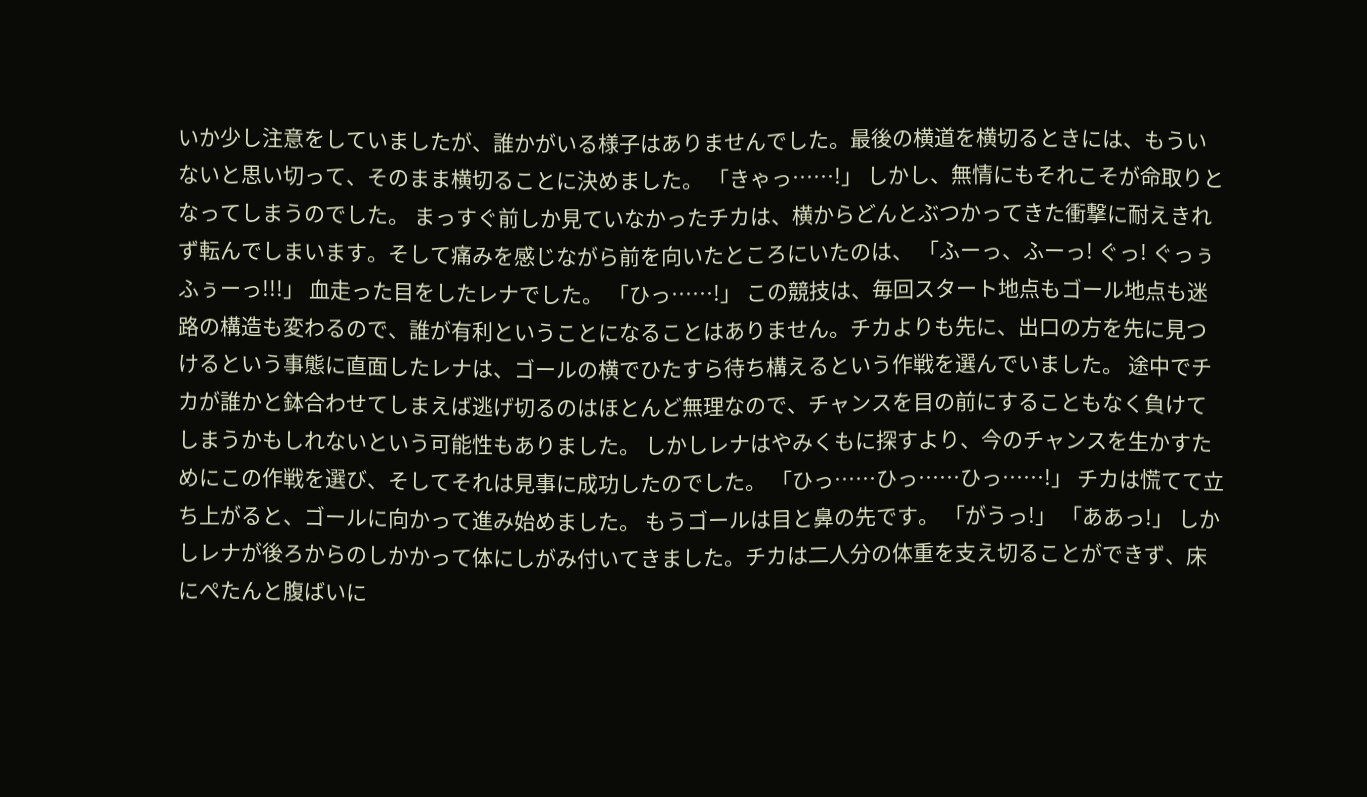いか少し注意をしていましたが、誰かがいる様子はありませんでした。最後の横道を横切るときには、もういないと思い切って、そのまま横切ることに決めました。 「きゃっ……!」 しかし、無情にもそれこそが命取りとなってしまうのでした。 まっすぐ前しか見ていなかったチカは、横からどんとぶつかってきた衝撃に耐えきれず転んでしまいます。そして痛みを感じながら前を向いたところにいたのは、 「ふーっ、ふーっ! ぐっ! ぐっぅふぅーっ!!!」 血走った目をしたレナでした。 「ひっ……!」 この競技は、毎回スタート地点もゴール地点も迷路の構造も変わるので、誰が有利ということになることはありません。チカよりも先に、出口の方を先に見つけるという事態に直面したレナは、ゴールの横でひたすら待ち構えるという作戦を選んでいました。 途中でチカが誰かと鉢合わせてしまえば逃げ切るのはほとんど無理なので、チャンスを目の前にすることもなく負けてしまうかもしれないという可能性もありました。 しかしレナはやみくもに探すより、今のチャンスを生かすためにこの作戦を選び、そしてそれは見事に成功したのでした。 「ひっ……ひっ……ひっ……!」 チカは慌てて立ち上がると、ゴールに向かって進み始めました。 もうゴールは目と鼻の先です。 「がうっ!」 「ああっ!」 しかしレナが後ろからのしかかって体にしがみ付いてきました。チカは二人分の体重を支え切ることができず、床にぺたんと腹ばいに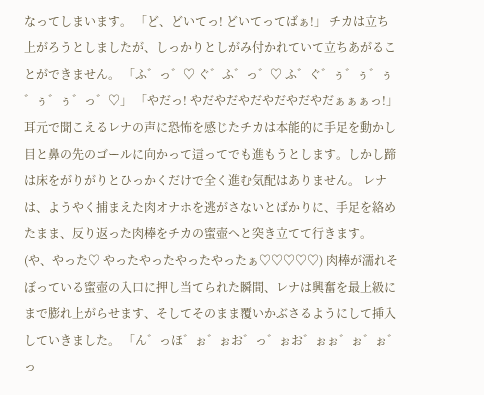なってしまいます。 「ど、どいてっ! どいてってばぁ!」 チカは立ち上がろうとしましたが、しっかりとしがみ付かれていて立ちあがることができません。 「ふ゛っ゛♡ ぐ゛ふ゛っ゛♡ ふ゛ぐ゛ぅ゛ぅ゛ぅ゛ぅ゛ぅ゛っ゛♡」 「やだっ! やだやだやだやだやだやだぁぁぁっ!」 耳元で聞こえるレナの声に恐怖を感じたチカは本能的に手足を動かし目と鼻の先のゴールに向かって這ってでも進もうとします。しかし蹄は床をがりがりとひっかくだけで全く進む気配はありません。 レナは、ようやく捕まえた肉オナホを逃がさないとばかりに、手足を絡めたまま、反り返った肉棒をチカの蜜壺へと突き立てて行きます。 (や、やった♡ やったやったやったやったぁ♡♡♡♡♡) 肉棒が濡れそぼっている蜜壺の入口に押し当てられた瞬間、レナは興奮を最上級にまで膨れ上がらせます、そしてそのまま覆いかぶさるようにして挿入していきました。 「ん゛っほ゛ぉ゛ぉお゛っ゛ぉお゛ぉぉ゛ぉ゛ぉ゛っ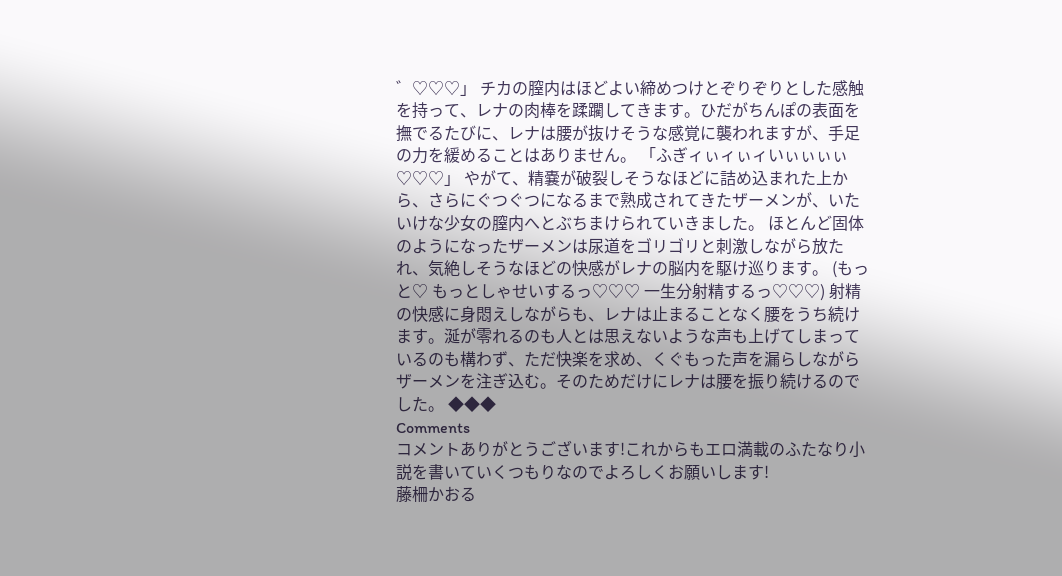゛♡♡♡」 チカの膣内はほどよい締めつけとぞりぞりとした感触を持って、レナの肉棒を蹂躙してきます。ひだがちんぽの表面を撫でるたびに、レナは腰が抜けそうな感覚に襲われますが、手足の力を緩めることはありません。 「ふぎィぃィぃィいぃぃぃぃ♡♡♡」 やがて、精嚢が破裂しそうなほどに詰め込まれた上から、さらにぐつぐつになるまで熟成されてきたザーメンが、いたいけな少女の膣内へとぶちまけられていきました。 ほとんど固体のようになったザーメンは尿道をゴリゴリと刺激しながら放たれ、気絶しそうなほどの快感がレナの脳内を駆け巡ります。 (もっと♡ もっとしゃせいするっ♡♡♡ 一生分射精するっ♡♡♡) 射精の快感に身悶えしながらも、レナは止まることなく腰をうち続けます。涎が零れるのも人とは思えないような声も上げてしまっているのも構わず、ただ快楽を求め、くぐもった声を漏らしながらザーメンを注ぎ込む。そのためだけにレナは腰を振り続けるのでした。 ◆◆◆
Comments
コメントありがとうございます!これからもエロ満載のふたなり小説を書いていくつもりなのでよろしくお願いします!
藤柵かおる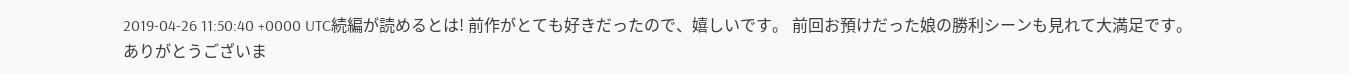2019-04-26 11:50:40 +0000 UTC続編が読めるとは! 前作がとても好きだったので、嬉しいです。 前回お預けだった娘の勝利シーンも見れて大満足です。 ありがとうございま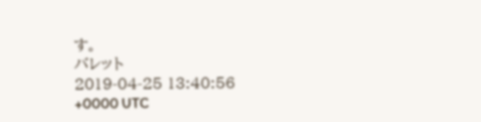す。
バレット
2019-04-25 13:40:56 +0000 UTC